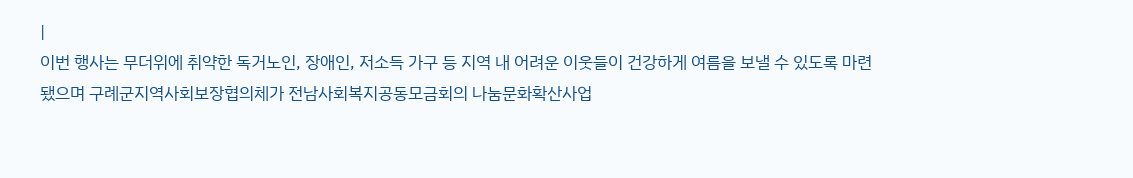|
이번 행사는 무더위에 취약한 독거노인, 장애인, 저소득 가구 등 지역 내 어려운 이웃들이 건강하게 여름을 보낼 수 있도록 마련됐으며 구례군지역사회보장협의체가 전남사회복지공동모금회의 나눔문화확산사업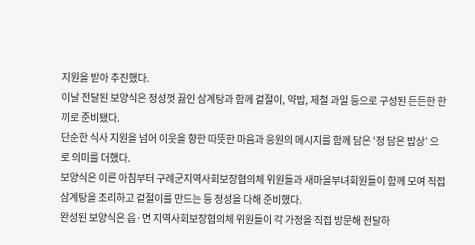지원을 받아 추진했다.
이날 전달된 보양식은 정성껏 끓인 삼계탕과 함께 겉절이, 약밥, 제철 과일 등으로 구성된 든든한 한 끼로 준비됐다.
단순한 식사 지원을 넘어 이웃을 향한 따뜻한 마음과 응원의 메시지를 함께 담은 ‘정 담은 밥상’ 으로 의미를 더했다.
보양식은 이른 아침부터 구례군지역사회보장협의체 위원들과 새마을부녀회원들이 함께 모여 직접 삼계탕을 조리하고 겉절이를 만드는 등 정성을 다해 준비했다.
완성된 보양식은 읍·면 지역사회보장협의체 위원들이 각 가정을 직접 방문해 전달하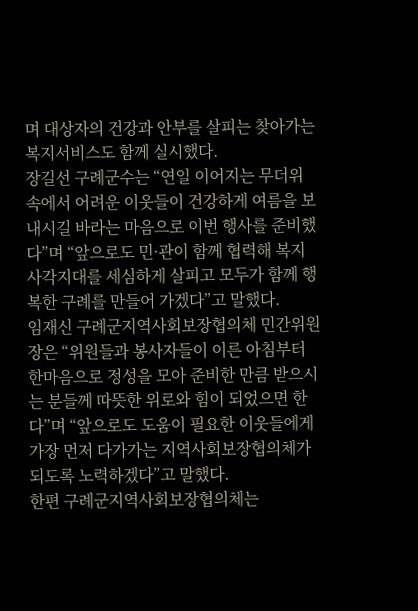며 대상자의 건강과 안부를 살피는 찾아가는 복지서비스도 함께 실시했다.
장길선 구례군수는 “연일 이어지는 무더위 속에서 어려운 이웃들이 건강하게 여름을 보내시길 바라는 마음으로 이번 행사를 준비했다”며 “앞으로도 민·관이 함께 협력해 복지 사각지대를 세심하게 살피고 모두가 함께 행복한 구례를 만들어 가겠다”고 말했다.
임재신 구례군지역사회보장협의체 민간위원장은 “위원들과 봉사자들이 이른 아침부터 한마음으로 정성을 모아 준비한 만큼 받으시는 분들께 따뜻한 위로와 힘이 되었으면 한다”며 “앞으로도 도움이 필요한 이웃들에게 가장 먼저 다가가는 지역사회보장협의체가 되도록 노력하겠다”고 말했다.
한편 구례군지역사회보장협의체는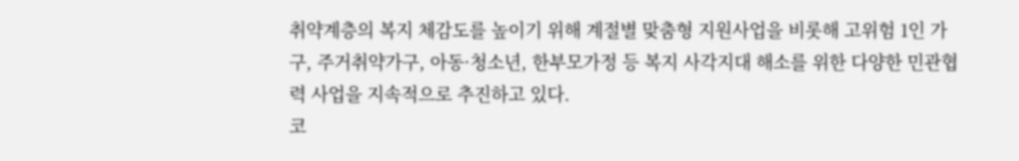취약계층의 복지 체감도를 높이기 위해 계절별 맞춤형 지원사업을 비롯해 고위험 1인 가구, 주거취약가구, 아동·청소년, 한부모가정 등 복지 사각지대 해소를 위한 다양한 민관협력 사업을 지속적으로 추진하고 있다.
코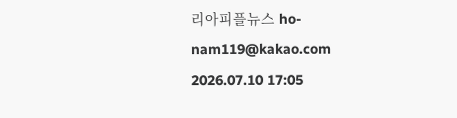리아피플뉴스 ho-nam119@kakao.com
2026.07.10 17:05